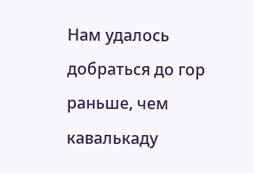Нам удалось добраться до гор раньше, чем кавалькаду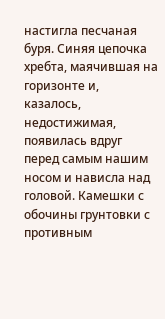настигла песчаная буря. Синяя цепочка хребта, маячившая на горизонте и, казалось, недостижимая, появилась вдруг перед самым нашим носом и нависла над головой. Камешки с обочины грунтовки с противным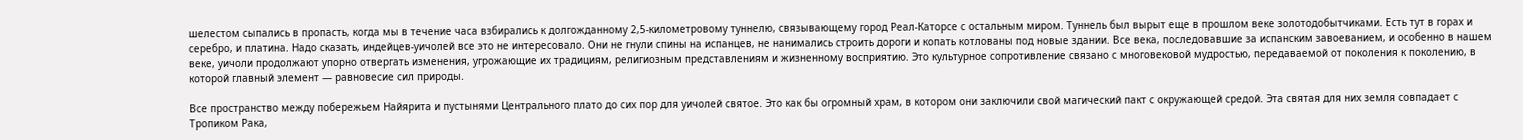шелестом сыпались в пропасть, когда мы в течение часа взбирались к долгожданному 2,5-километровому туннелю, связывающему город Реал-Каторсе с остальным миром. Туннель был вырыт еще в прошлом веке золотодобытчиками. Есть тут в горах и серебро, и платина. Надо сказать, индейцев-уичолей все это не интересовало. Они не гнули спины на испанцев, не нанимались строить дороги и копать котлованы под новые здании. Все века, последовавшие за испанским завоеванием, и особенно в нашем веке, уичоли продолжают упорно отвергать изменения, угрожающие их традициям, религиозным представлениям и жизненному восприятию. Это культурное сопротивление связано с многовековой мудростью, передаваемой от поколения к поколению, в которой главный элемент — равновесие сил природы.

Все пространство между побережьем Найярита и пустынями Центрального плато до сих пор для уичолей святое. Это как бы огромный храм, в котором они заключили свой магический пакт с окружающей средой. Эта святая для них земля совпадает с Тропиком Рака,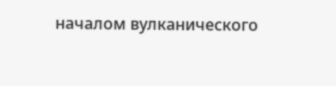началом вулканического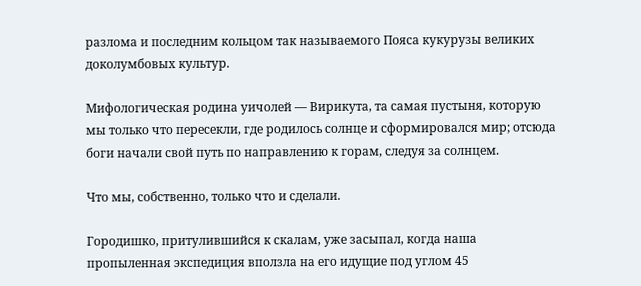разлома и последним кольцом так называемого Пояса кукурузы великих доколумбовых культур.

Мифологическая родина уичолей — Вирикута, та самая пустыня, которую мы только что пересекли, где родилось солнце и сформировался мир; отсюда боги начали свой путь по направлению к горам, следуя за солнцем.

Что мы, собственно, только что и сделали.

Городишко, притулившийся к скалам, уже засыпал, когда наша пропыленная экспедиция вползла на его идущие под углом 45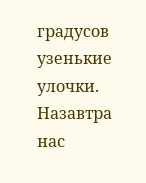градусов узенькие улочки. Назавтра нас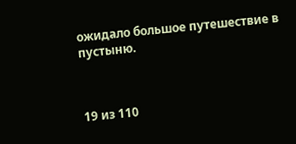ожидало большое путешествие в пустыню.



19 из 110